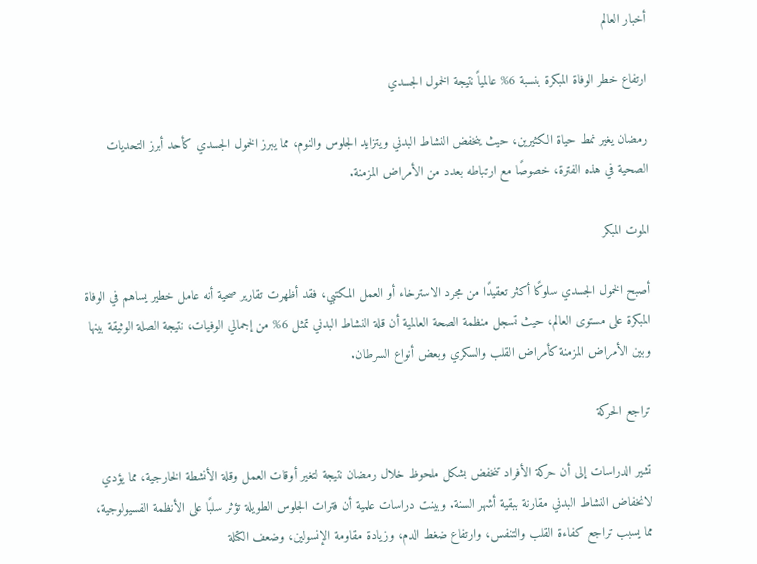أخبار العالم

ارتفاع خطر الوفاة المبكرة بنسبة 6% عالمياً نتيجة الخمول الجسدي

رمضان يغير نمط حياة الكثيرين، حيث ينخفض النشاط البدني ويتزايد الجلوس والنوم، مما يبرز الخمول الجسدي كأحد أبرز التحديات الصحية في هذه الفترة، خصوصًا مع ارتباطه بعدد من الأمراض المزمنة.

الموت المبكر

أصبح الخمول الجسدي سلوكًا أكثر تعقيدًا من مجرد الاسترخاء أو العمل المكتبي، فقد أظهرت تقارير صحية أنه عامل خطير يساهم في الوفاة المبكرة على مستوى العالم، حيث تسجل منظمة الصحة العالمية أن قلة النشاط البدني تمثل 6% من إجمالي الوفيات، نتيجة الصلة الوثيقة بينها وبين الأمراض المزمنة كأمراض القلب والسكري وبعض أنواع السرطان.

تراجع الحركة

تشير الدراسات إلى أن حركة الأفراد تنخفض بشكل ملحوظ خلال رمضان نتيجة لتغير أوقات العمل وقلة الأنشطة الخارجية، مما يؤدي لانخفاض النشاط البدني مقارنة ببقية أشهر السنة. وبينت دراسات علمية أن فترات الجلوس الطويلة تؤثر سلبًا على الأنظمة الفسيولوجية، مما يسبب تراجع كفاءة القلب والتنفس، وارتفاع ضغط الدم، وزيادة مقاومة الإنسولين، وضعف الكتلة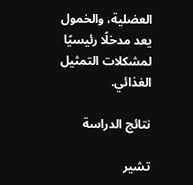العضلية، والخمول يعد مدخلًا رئيسيًا لمشكلات التمثيل الغذائي.

نتائج الدراسة

تشير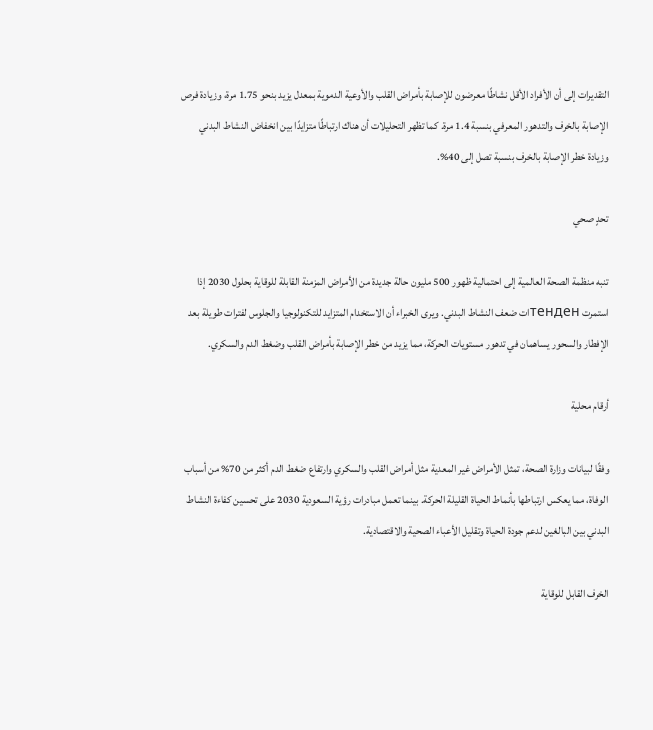التقديرات إلى أن الأفراد الأقل نشاطًا معرضون للإصابة بأمراض القلب والأوعية الدموية بمعدل يزيد بنحو 1.75 مرة، وزيادة فرص الإصابة بالخرف والتدهور المعرفي بنسبة 1.4 مرة. كما تظهر التحليلات أن هناك ارتباطًا متزايدًا بين انخفاض النشاط البدني وزيادة خطر الإصابة بالخرف بنسبة تصل إلى 40%.

تحدٍ صحي

تنبه منظمة الصحة العالمية إلى احتمالية ظهور 500 مليون حالة جديدة من الأمراض المزمنة القابلة للوقاية بحلول 2030 إذا استمرت тенденات ضعف النشاط البدني. ويرى الخبراء أن الاستخدام المتزايد للتكنولوجيا والجلوس لفترات طويلة بعد الإفطار والسحور يساهمان في تدهور مستويات الحركة، مما يزيد من خطر الإصابة بأمراض القلب وضغط الدم والسكري.

أرقام محلية

وفقًا لبيانات وزارة الصحة، تمثل الأمراض غير المعدية مثل أمراض القلب والسكري وارتفاع ضغط الدم أكثر من 70% من أسباب الوفاة، مما يعكس ارتباطها بأنماط الحياة القليلة الحركة. بينما تعمل مبادرات رؤية السعودية 2030 على تحسين كفاءة النشاط البدني بين البالغين لدعم جودة الحياة وتقليل الأعباء الصحية والاقتصادية.

الخرف القابل للوقاية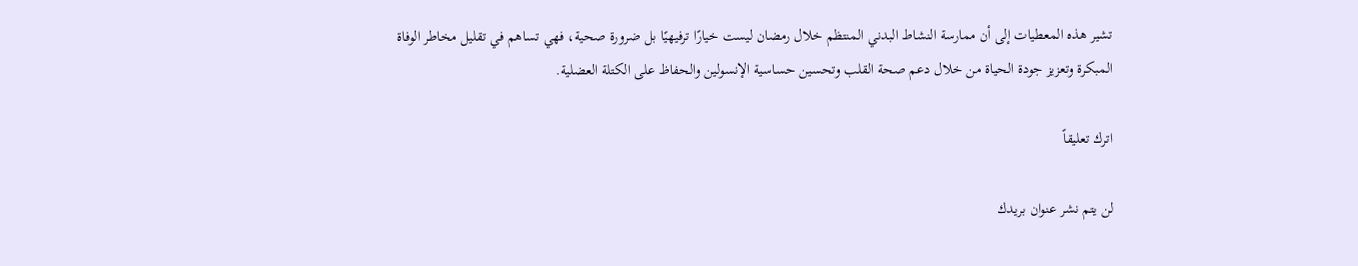تشير هذه المعطيات إلى أن ممارسة النشاط البدني المنتظم خلال رمضان ليست خيارًا ترفيهيًا بل ضرورة صحية، فهي تساهم في تقليل مخاطر الوفاة المبكرة وتعزيز جودة الحياة من خلال دعم صحة القلب وتحسين حساسية الإنسولين والحفاظ على الكتلة العضلية.

اترك تعليقاً

لن يتم نشر عنوان بريدك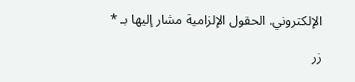الإلكتروني. الحقول الإلزامية مشار إليها بـ *

زر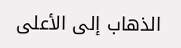الذهاب إلى الأعلى